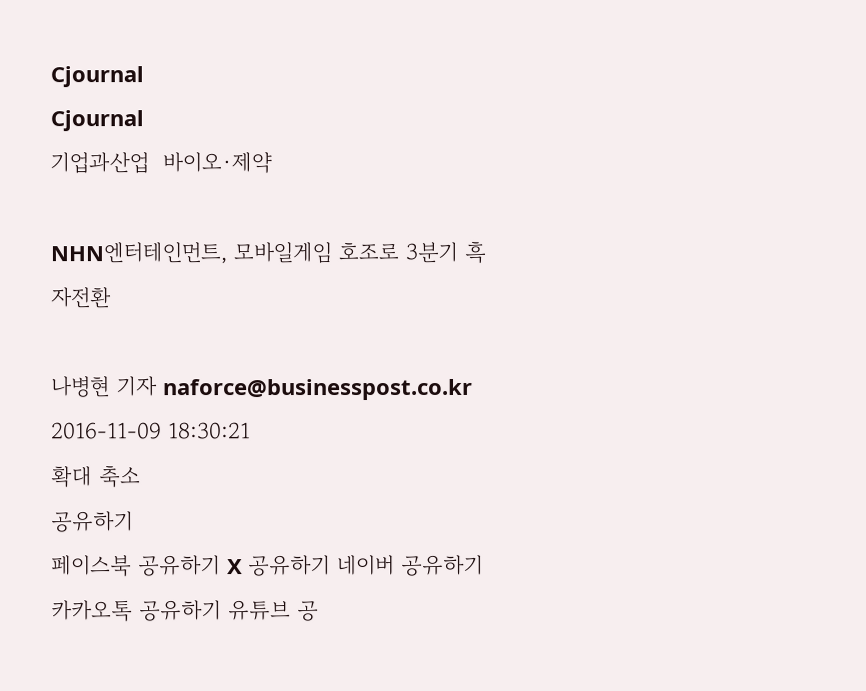Cjournal
Cjournal
기업과산업  바이오·제약

NHN엔터테인먼트, 모바일게임 호조로 3분기 흑자전환

나병현 기자 naforce@businesspost.co.kr 2016-11-09 18:30:21
확대 축소
공유하기
페이스북 공유하기 X 공유하기 네이버 공유하기 카카오톡 공유하기 유튜브 공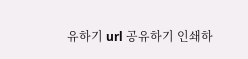유하기 url 공유하기 인쇄하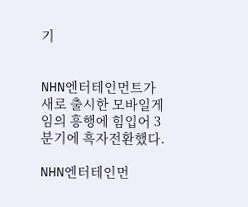기


NHN엔터테인먼트가 새로 출시한 모바일게임의 흥행에 힘입어 3분기에 흑자전환했다.

NHN엔터테인먼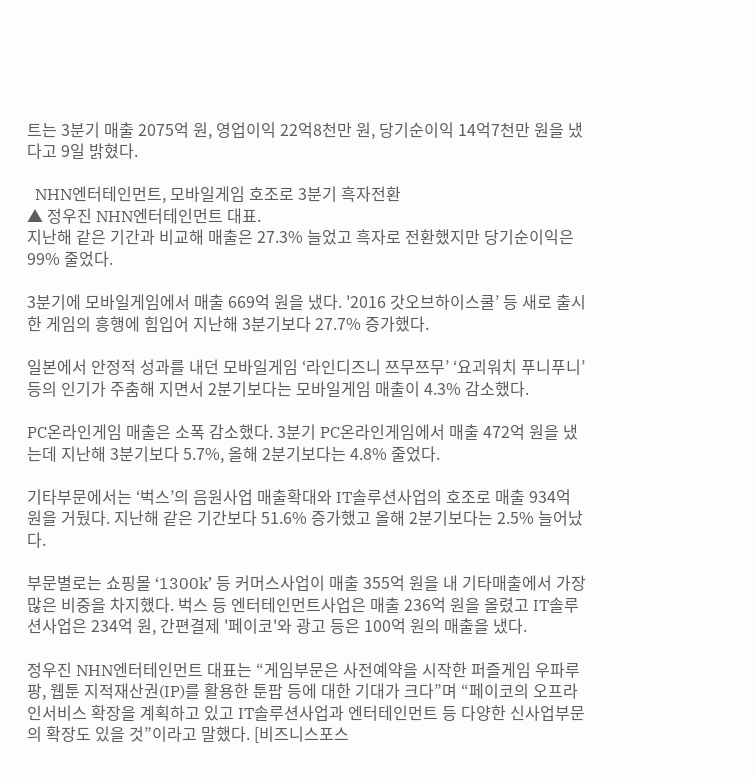트는 3분기 매출 2075억 원, 영업이익 22억8천만 원, 당기순이익 14억7천만 원을 냈다고 9일 밝혔다.

  NHN엔터테인먼트, 모바일게임 호조로 3분기 흑자전환
▲ 정우진 NHN엔터테인먼트 대표.
지난해 같은 기간과 비교해 매출은 27.3% 늘었고 흑자로 전환했지만 당기순이익은 99% 줄었다.

3분기에 모바일게임에서 매출 669억 원을 냈다. '2016 갓오브하이스쿨’ 등 새로 출시한 게임의 흥행에 힘입어 지난해 3분기보다 27.7% 증가했다.

일본에서 안정적 성과를 내던 모바일게임 ‘라인디즈니 쯔무쯔무’ ‘요괴워치 푸니푸니’ 등의 인기가 주춤해 지면서 2분기보다는 모바일게임 매출이 4.3% 감소했다.

PC온라인게임 매출은 소폭 감소했다. 3분기 PC온라인게임에서 매출 472억 원을 냈는데 지난해 3분기보다 5.7%, 올해 2분기보다는 4.8% 줄었다.

기타부문에서는 ‘벅스’의 음원사업 매출확대와 IT솔루션사업의 호조로 매출 934억 원을 거뒀다. 지난해 같은 기간보다 51.6% 증가했고 올해 2분기보다는 2.5% 늘어났다.

부문별로는 쇼핑몰 ‘1300k’ 등 커머스사업이 매출 355억 원을 내 기타매출에서 가장 많은 비중을 차지했다. 벅스 등 엔터테인먼트사업은 매출 236억 원을 올렸고 IT솔루션사업은 234억 원, 간편결제 '페이코'와 광고 등은 100억 원의 매출을 냈다.

정우진 NHN엔터테인먼트 대표는 “게임부문은 사전예약을 시작한 퍼즐게임 우파루팡, 웹툰 지적재산권(IP)를 활용한 툰팝 등에 대한 기대가 크다”며 “페이코의 오프라인서비스 확장을 계획하고 있고 IT솔루션사업과 엔터테인먼트 등 다양한 신사업부문의 확장도 있을 것”이라고 말했다. [비즈니스포스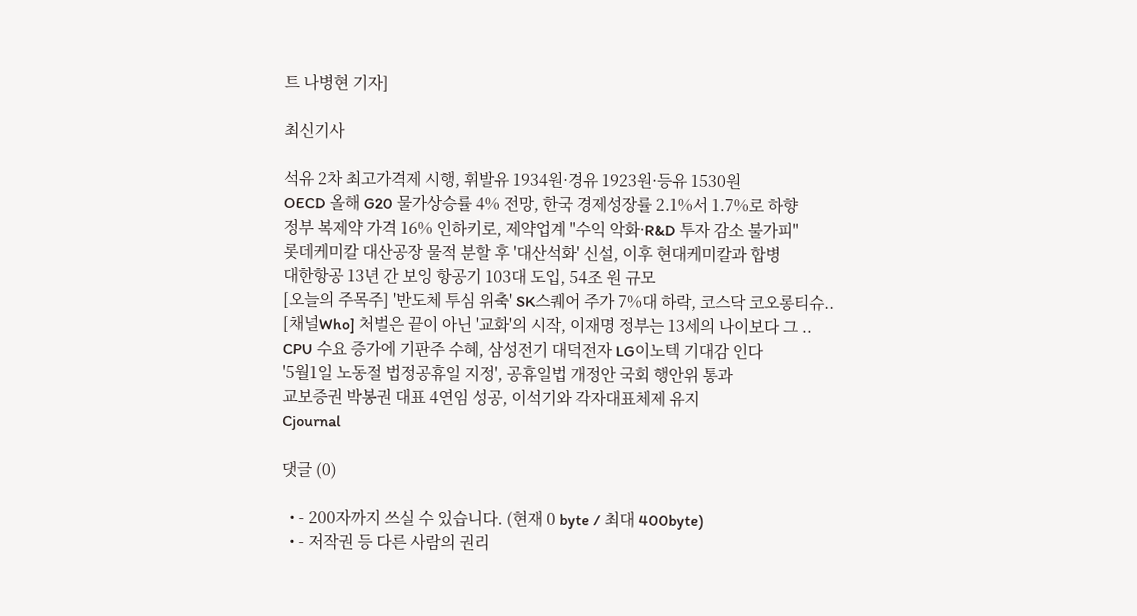트 나병현 기자]

최신기사

석유 2차 최고가격제 시행, 휘발유 1934원·경유 1923원·등유 1530원
OECD 올해 G20 물가상승률 4% 전망, 한국 경제성장률 2.1%서 1.7%로 하향
정부 복제약 가격 16% 인하키로, 제약업계 "수익 악화·R&D 투자 감소 불가피"
롯데케미칼 대산공장 물적 분할 후 '대산석화' 신설, 이후 현대케미칼과 합병
대한항공 13년 간 보잉 항공기 103대 도입, 54조 원 규모
[오늘의 주목주] '반도체 투심 위축' SK스퀘어 주가 7%대 하락, 코스닥 코오롱티슈..
[채널Who] 처벌은 끝이 아닌 '교화'의 시작, 이재명 정부는 13세의 나이보다 그 ..
CPU 수요 증가에 기판주 수혜, 삼성전기 대덕전자 LG이노텍 기대감 인다
'5월1일 노동절 법정공휴일 지정', 공휴일법 개정안 국회 행안위 통과
교보증권 박봉권 대표 4연임 성공, 이석기와 각자대표체제 유지
Cjournal

댓글 (0)

  • - 200자까지 쓰실 수 있습니다. (현재 0 byte / 최대 400byte)
  • - 저작권 등 다른 사람의 권리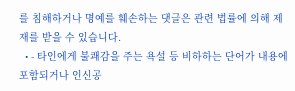를 침해하거나 명예를 훼손하는 댓글은 관련 법률에 의해 제재를 받을 수 있습니다.
  • - 타인에게 불쾌감을 주는 욕설 등 비하하는 단어가 내용에 포함되거나 인신공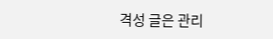격성 글은 관리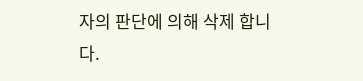자의 판단에 의해 삭제 합니다.